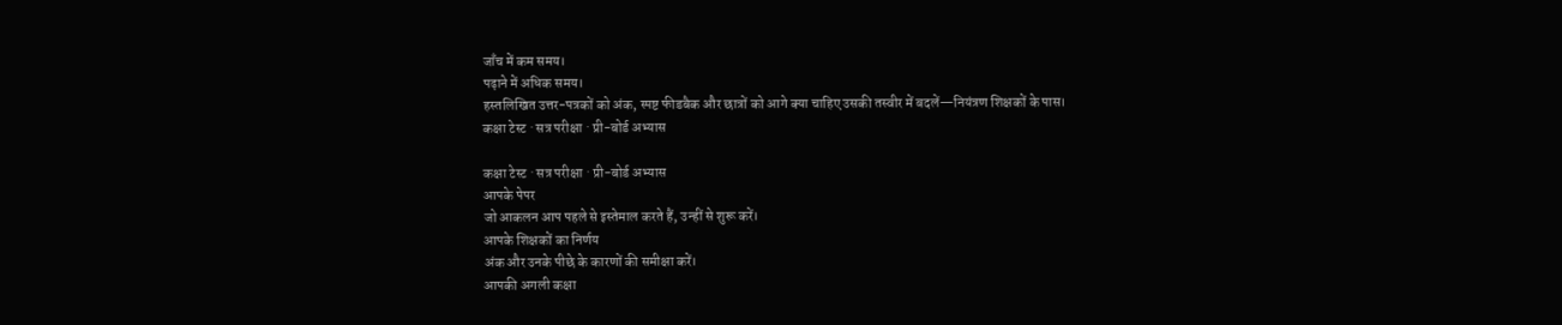जाँच में कम समय।
पढ़ाने में अधिक समय।
हस्तलिखित उत्तर-पत्रकों को अंक, स्पष्ट फीडबैक और छात्रों को आगे क्या चाहिए उसकी तस्वीर में बदलें—नियंत्रण शिक्षकों के पास।
कक्षा टेस्ट · सत्र परीक्षा · प्री-बोर्ड अभ्यास

कक्षा टेस्ट · सत्र परीक्षा · प्री-बोर्ड अभ्यास
आपके पेपर
जो आकलन आप पहले से इस्तेमाल करते हैं, उन्हीं से शुरू करें।
आपके शिक्षकों का निर्णय
अंक और उनके पीछे के कारणों की समीक्षा करें।
आपकी अगली कक्षा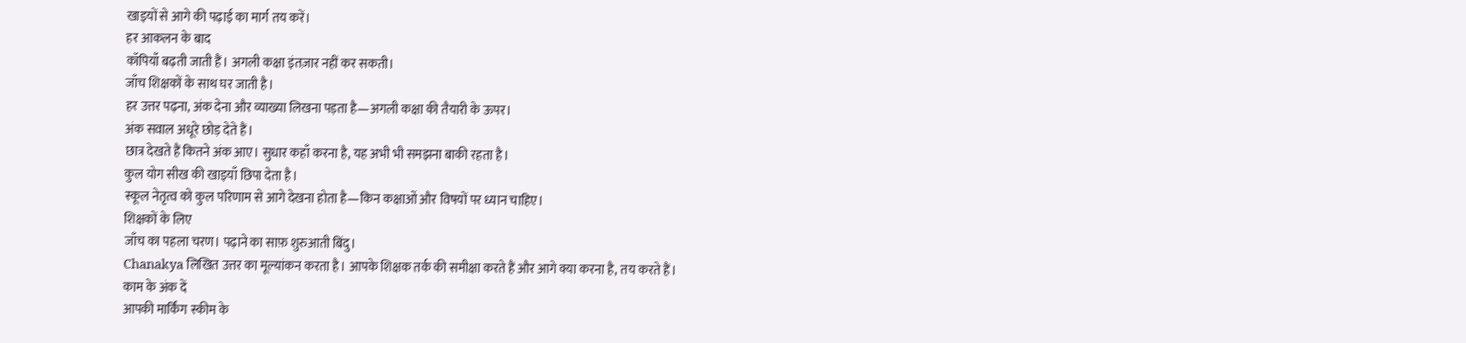खाइयों से आगे की पढ़ाई का मार्ग तय करें।
हर आकलन के बाद
कॉपियाँ बढ़ती जाती हैं। अगली कक्षा इंतज़ार नहीं कर सकती।
जाँच शिक्षकों के साथ घर जाती है।
हर उत्तर पढ़ना, अंक देना और व्याख्या लिखना पड़ता है—अगली कक्षा की तैयारी के ऊपर।
अंक सवाल अधूरे छोड़ देते हैं।
छात्र देखते हैं कितने अंक आए। सुधार कहाँ करना है, यह अभी भी समझना बाकी रहता है।
कुल योग सीख की खाइयाँ छिपा देता है।
स्कूल नेतृत्व को कुल परिणाम से आगे देखना होता है—किन कक्षाओं और विषयों पर ध्यान चाहिए।
शिक्षकों के लिए
जाँच का पहला चरण। पढ़ाने का साफ़ शुरुआती बिंदु।
Chanakya लिखित उत्तर का मूल्यांकन करता है। आपके शिक्षक तर्क की समीक्षा करते हैं और आगे क्या करना है, तय करते हैं।
काम के अंक दें
आपकी मार्किंग स्कीम के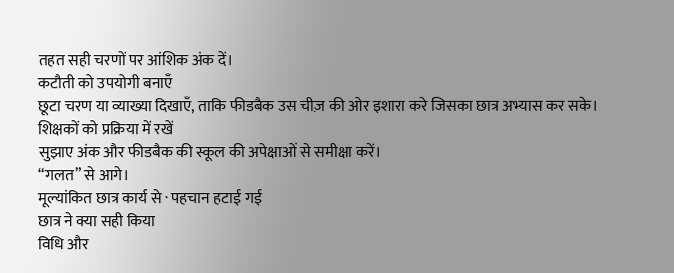तहत सही चरणों पर आंशिक अंक दें।
कटौती को उपयोगी बनाएँ
छूटा चरण या व्याख्या दिखाएँ, ताकि फीडबैक उस चीज़ की ओर इशारा करे जिसका छात्र अभ्यास कर सके।
शिक्षकों को प्रक्रिया में रखें
सुझाए अंक और फीडबैक की स्कूल की अपेक्षाओं से समीक्षा करें।
“गलत” से आगे।
मूल्यांकित छात्र कार्य से · पहचान हटाई गई
छात्र ने क्या सही किया
विधि और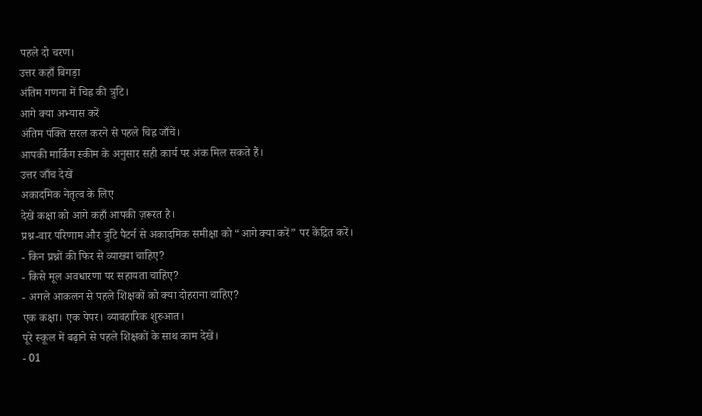पहले दो चरण।
उत्तर कहाँ बिगड़ा
अंतिम गणना में चिह्न की त्रुटि।
आगे क्या अभ्यास करें
अंतिम पंक्ति सरल करने से पहले चिह्न जाँचें।
आपकी मार्किंग स्कीम के अनुसार सही कार्य पर अंक मिल सकते हैं।
उत्तर जाँच देखें
अकादमिक नेतृत्व के लिए
देखें कक्षा को आगे कहाँ आपकी ज़रूरत है।
प्रश्न-वार परिणाम और त्रुटि पैटर्न से अकादमिक समीक्षा को “आगे क्या करें” पर केंद्रित करें।
- किन प्रश्नों की फिर से व्याख्या चाहिए?
- किसे मूल अवधारणा पर सहायता चाहिए?
- अगले आकलन से पहले शिक्षकों को क्या दोहराना चाहिए?
एक कक्षा। एक पेपर। व्यावहारिक शुरुआत।
पूरे स्कूल में बढ़ाने से पहले शिक्षकों के साथ काम देखें।
- 01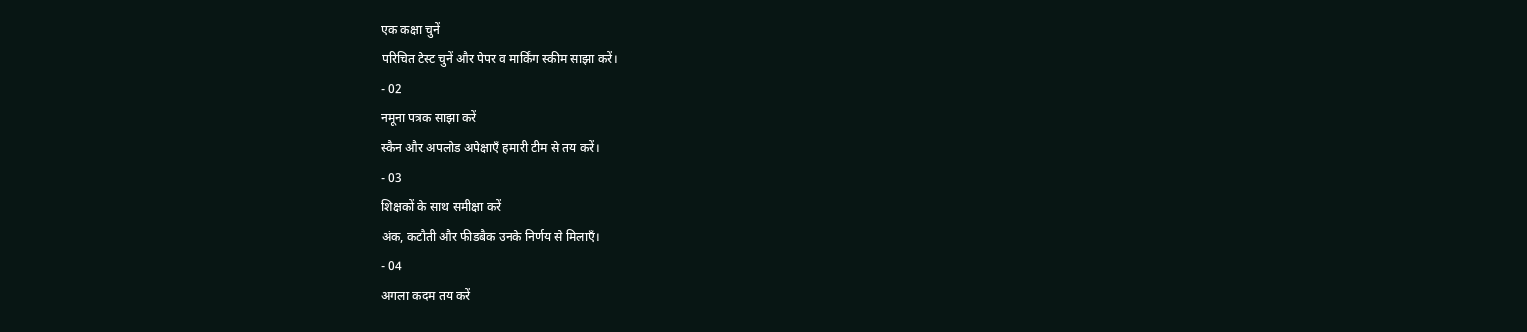एक कक्षा चुनें
परिचित टेस्ट चुनें और पेपर व मार्किंग स्कीम साझा करें।
- 02
नमूना पत्रक साझा करें
स्कैन और अपलोड अपेक्षाएँ हमारी टीम से तय करें।
- 03
शिक्षकों के साथ समीक्षा करें
अंक, कटौती और फीडबैक उनके निर्णय से मिलाएँ।
- 04
अगला कदम तय करें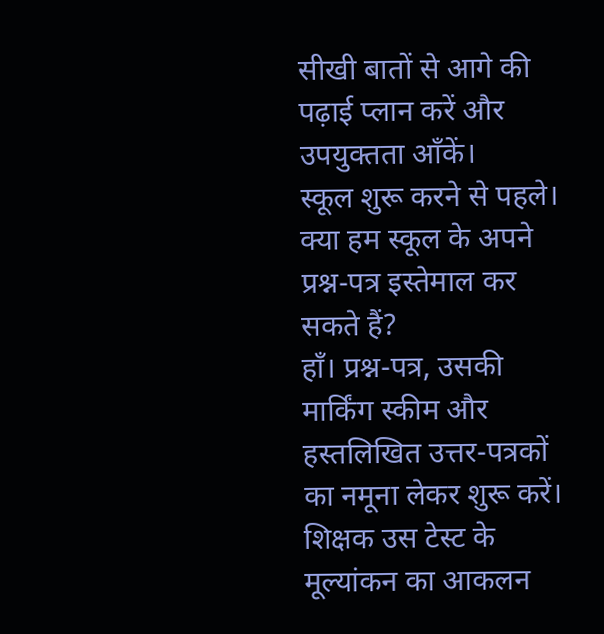सीखी बातों से आगे की पढ़ाई प्लान करें और उपयुक्तता आँकें।
स्कूल शुरू करने से पहले।
क्या हम स्कूल के अपने प्रश्न-पत्र इस्तेमाल कर सकते हैं?
हाँ। प्रश्न-पत्र, उसकी मार्किंग स्कीम और हस्तलिखित उत्तर-पत्रकों का नमूना लेकर शुरू करें। शिक्षक उस टेस्ट के मूल्यांकन का आकलन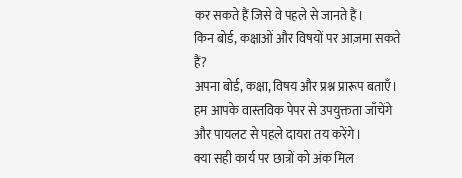कर सकते हैं जिसे वे पहले से जानते हैं।
किन बोर्ड, कक्षाओं और विषयों पर आज़मा सकते हैं?
अपना बोर्ड, कक्षा, विषय और प्रश्न प्रारूप बताएँ। हम आपके वास्तविक पेपर से उपयुक्तता जाँचेंगे और पायलट से पहले दायरा तय करेंगे।
क्या सही कार्य पर छात्रों को अंक मिल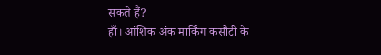सकते हैं?
हाँ। आंशिक अंक मार्किंग कसौटी के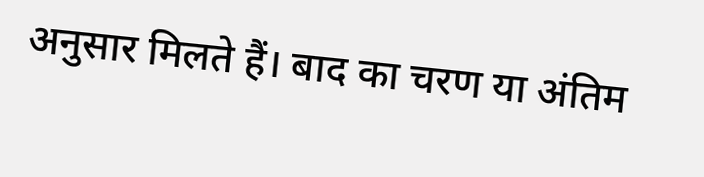अनुसार मिलते हैं। बाद का चरण या अंतिम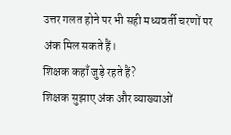उत्तर गलत होने पर भी सही मध्यवर्ती चरणों पर अंक मिल सकते हैं।
शिक्षक कहाँ जुड़े रहते हैं?
शिक्षक सुझाए अंक और व्याख्याओं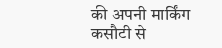की अपनी मार्किंग कसौटी से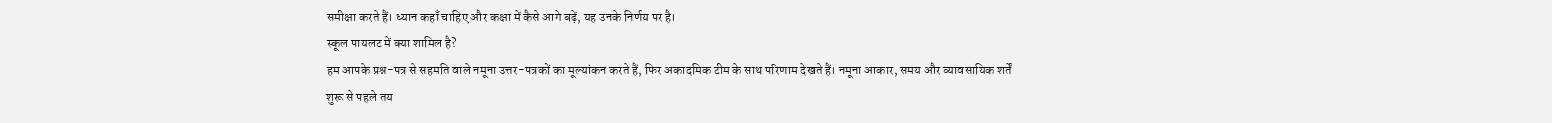समीक्षा करते हैं। ध्यान कहाँ चाहिए और कक्षा में कैसे आगे बढ़ें, यह उनके निर्णय पर है।
स्कूल पायलट में क्या शामिल है?
हम आपके प्रश्न-पत्र से सहमति वाले नमूना उत्तर-पत्रकों का मूल्यांकन करते हैं, फिर अकादमिक टीम के साथ परिणाम देखते हैं। नमूना आकार, समय और व्यावसायिक शर्तें शुरू से पहले तय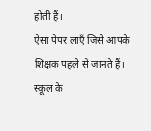होती हैं।
ऐसा पेपर लाएँ जिसे आपके शिक्षक पहले से जानते हैं।
स्कूल के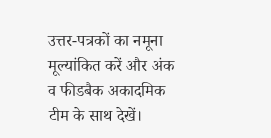उत्तर-पत्रकों का नमूना मूल्यांकित करें और अंक व फीडबैक अकादमिक टीम के साथ देखें।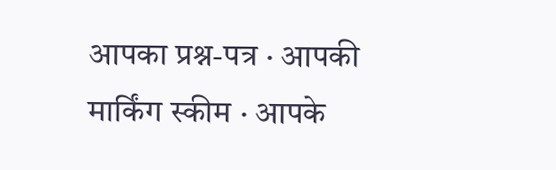आपका प्रश्न-पत्र · आपकी मार्किंग स्कीम · आपके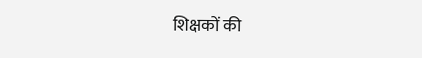शिक्षकों की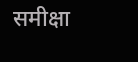समीक्षा